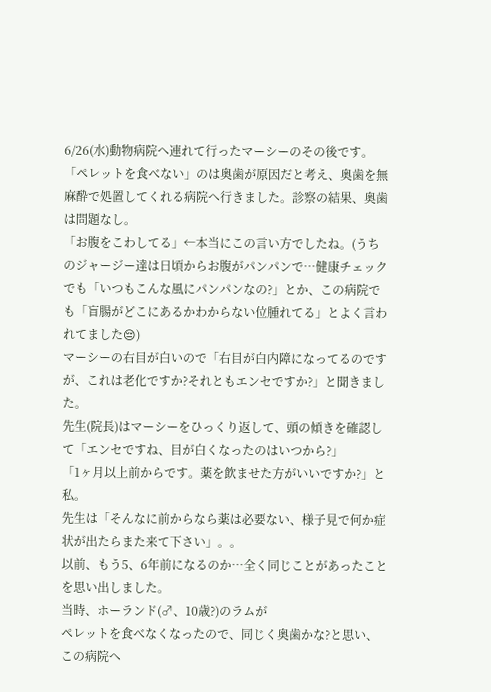6/26(水)動物病院へ連れて行ったマーシーのその後です。
「ペレットを食べない」のは奥歯が原因だと考え、奥歯を無麻酔で処置してくれる病院へ行きました。診察の結果、奥歯は問題なし。
「お腹をこわしてる」←本当にこの言い方でしたね。(うちのジャージー達は日頃からお腹がパンパンで…健康チェックでも「いつもこんな風にパンパンなの?」とか、この病院でも「盲腸がどこにあるかわからない位腫れてる」とよく言われてました😔)
マーシーの右目が白いので「右目が白内障になってるのですが、これは老化ですか?それともエンセですか?」と聞きました。
先生(院長)はマーシーをひっくり返して、頭の傾きを確認して「エンセですね、目が白くなったのはいつから?」
「1ヶ月以上前からです。薬を飲ませた方がいいですか?」と私。
先生は「そんなに前からなら薬は必要ない、様子見で何か症状が出たらまた来て下さい」。。
以前、もう5、6年前になるのか…全く同じことがあったことを思い出しました。
当時、ホーランド(♂、10歳?)のラムが
ペレットを食べなくなったので、同じく奥歯かな?と思い、この病院へ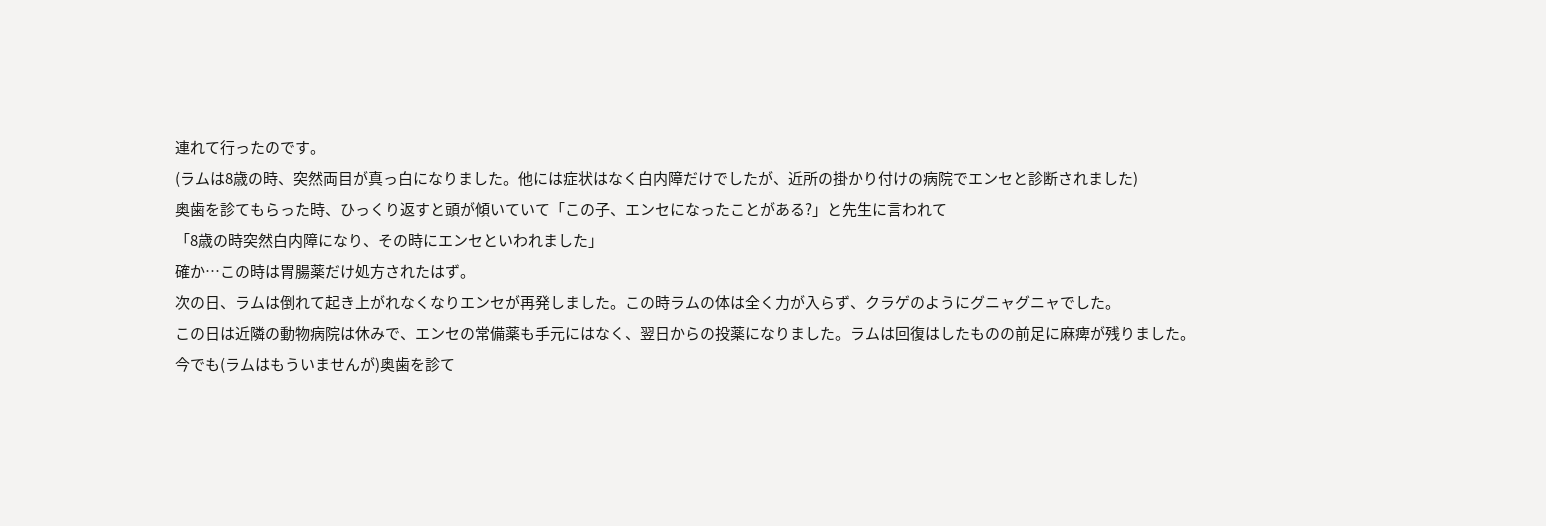連れて行ったのです。
(ラムは8歳の時、突然両目が真っ白になりました。他には症状はなく白内障だけでしたが、近所の掛かり付けの病院でエンセと診断されました)
奥歯を診てもらった時、ひっくり返すと頭が傾いていて「この子、エンセになったことがある?」と先生に言われて
「8歳の時突然白内障になり、その時にエンセといわれました」
確か…この時は胃腸薬だけ処方されたはず。
次の日、ラムは倒れて起き上がれなくなりエンセが再発しました。この時ラムの体は全く力が入らず、クラゲのようにグニャグニャでした。
この日は近隣の動物病院は休みで、エンセの常備薬も手元にはなく、翌日からの投薬になりました。ラムは回復はしたものの前足に麻痺が残りました。
今でも(ラムはもういませんが)奥歯を診て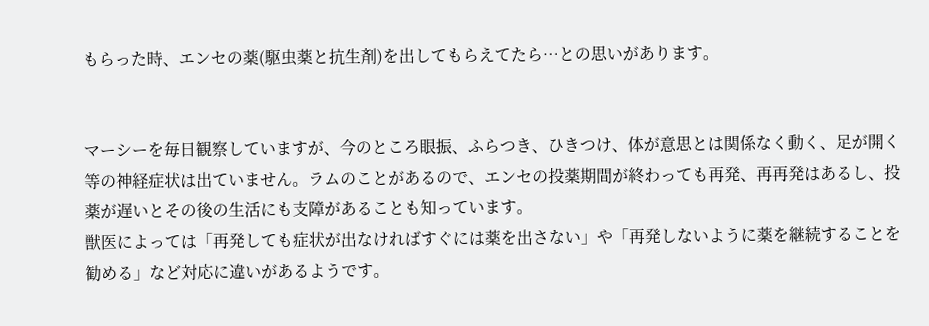もらった時、エンセの薬(駆虫薬と抗生剤)を出してもらえてたら…との思いがあります。


マーシーを毎日観察していますが、今のところ眼振、ふらつき、ひきつけ、体が意思とは関係なく動く、足が開く 等の神経症状は出ていません。ラムのことがあるので、エンセの投薬期間が終わっても再発、再再発はあるし、投薬が遅いとその後の生活にも支障があることも知っています。
獣医によっては「再発しても症状が出なければすぐには薬を出さない」や「再発しないように薬を継続することを勧める」など対応に違いがあるようです。